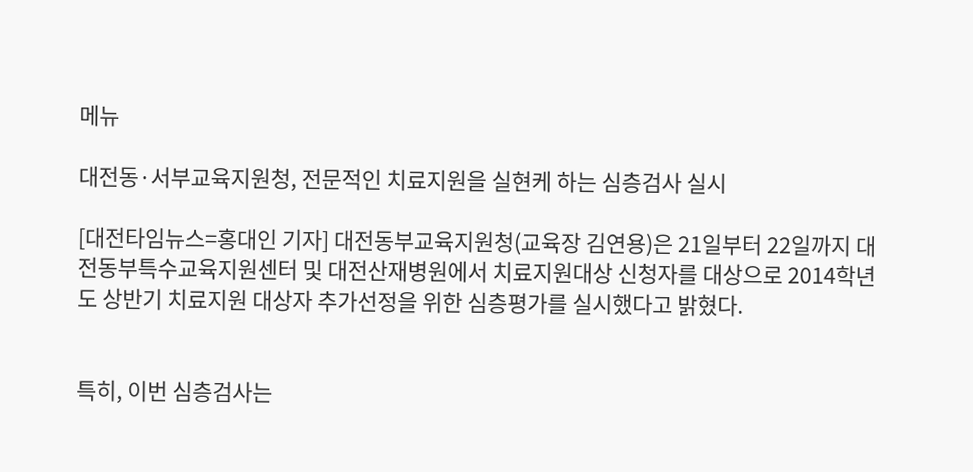메뉴

대전동·서부교육지원청, 전문적인 치료지원을 실현케 하는 심층검사 실시

[대전타임뉴스=홍대인 기자] 대전동부교육지원청(교육장 김연용)은 21일부터 22일까지 대전동부특수교육지원센터 및 대전산재병원에서 치료지원대상 신청자를 대상으로 2014학년도 상반기 치료지원 대상자 추가선정을 위한 심층평가를 실시했다고 밝혔다.


특히, 이번 심층검사는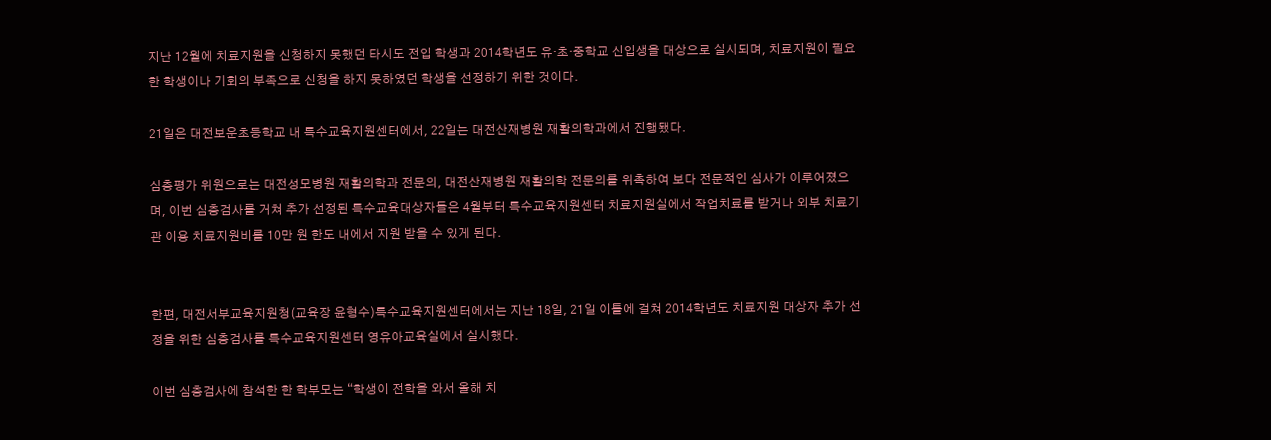지난 12월에 치료지원을 신청하지 못했던 타시도 전입 학생과 2014학년도 유·초·중학교 신입생을 대상으로 실시되며, 치료지원이 필요한 학생이나 기회의 부족으로 신청을 하지 못하였던 학생을 선정하기 위한 것이다.

21일은 대전보운초등학교 내 특수교육지원센터에서, 22일는 대전산재병원 재활의학과에서 진행됐다.

심층평가 위원으로는 대전성모병원 재활의학과 전문의, 대전산재병원 재활의학 전문의를 위촉하여 보다 전문적인 심사가 이루어졌으며, 이번 심층검사를 거쳐 추가 선정된 특수교육대상자들은 4월부터 특수교육지원센터 치료지원실에서 작업치료를 받거나 외부 치료기관 이용 치료지원비를 10만 원 한도 내에서 지원 받을 수 있게 된다.


한편, 대전서부교육지원청(교육장 윤형수)특수교육지원센터에서는 지난 18일, 21일 이틀에 걸쳐 2014학년도 치료지원 대상자 추가 선정을 위한 심층검사를 특수교육지원센터 영유아교육실에서 실시했다.

이번 심층검사에 참석한 한 학부모는 “학생이 전학을 와서 올해 치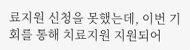료지원 신청을 못했는데, 이번 기회를 통해 치료지원 지원되어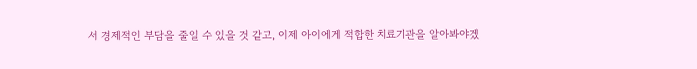서 경제적인 부담을 줄일 수 있을 것 같고, 이제 아이에게 적합한 치료기관을 알아봐야겠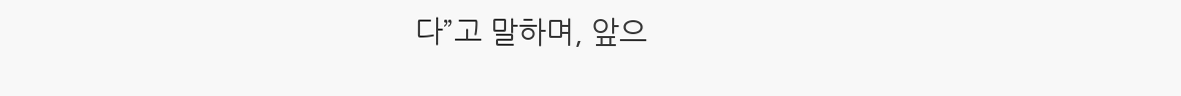다”고 말하며, 앞으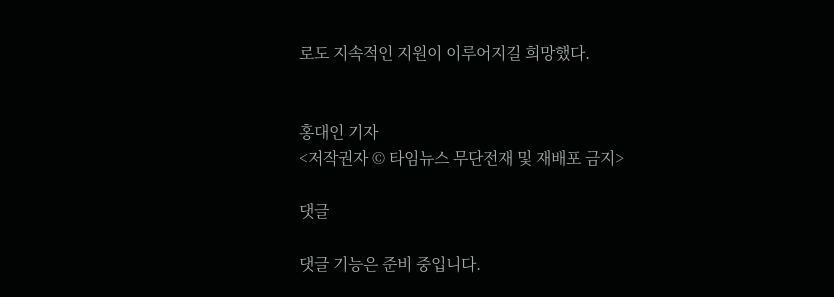로도 지속적인 지원이 이루어지길 희망했다.


홍대인 기자
<저작권자 © 타임뉴스 무단전재 및 재배포 금지>

댓글

댓글 기능은 준비 중입니다.